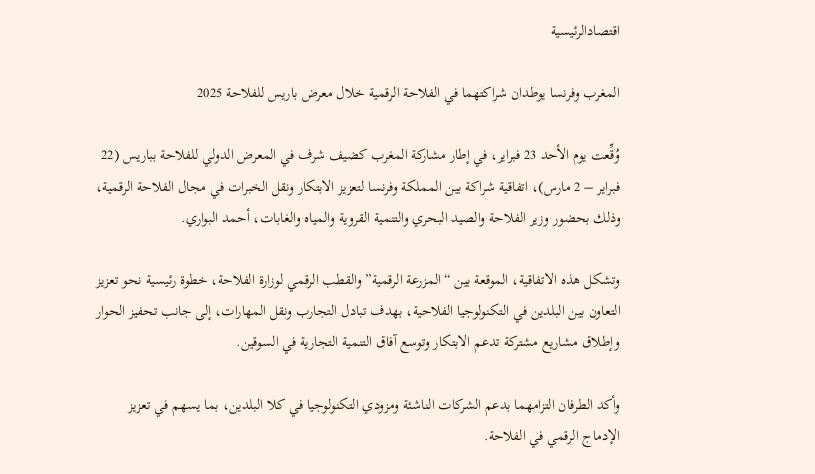اقتصادالرئيسية

المغرب وفرنسا يوطدان شراكتهما في الفلاحة الرقمية خلال معرض باريس للفلاحة 2025

وُقِّعت يوم الأحد 23 فبراير، في إطار مشاركة المغرب كضيف شرف في المعرض الدولي للفلاحة بباريس (22 فبراير – 2 مارس)، اتفاقية شراكة بين المملكة وفرنسا لتعزيز الابتكار ونقل الخبرات في مجال الفلاحة الرقمية، وذلك بحضور وزير الفلاحة والصيد البحري والتنمية القروية والمياه والغابات، أحمد البواري.

وتشكل هذه الاتفاقية، الموقعة بين “المزرعة الرقمية” والقطب الرقمي لوزارة الفلاحة، خطوة رئيسية نحو تعزيز التعاون بين البلدين في التكنولوجيا الفلاحية، بهدف تبادل التجارب ونقل المهارات، إلى جانب تحفيز الحوار وإطلاق مشاريع مشتركة تدعم الابتكار وتوسع آفاق التنمية التجارية في السوقين.

وأكد الطرفان التزامهما بدعم الشركات الناشئة ومزودي التكنولوجيا في كلا البلدين، بما يسهم في تعزيز الإدماج الرقمي في الفلاحة.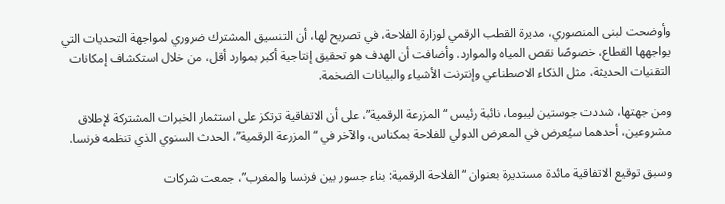وأوضحت لبنى المنصوري، مديرة القطب الرقمي لوزارة الفلاحة، في تصريح لها، أن التنسيق المشترك ضروري لمواجهة التحديات التي يواجهها القطاع، خصوصًا نقص المياه والموارد. وأضافت أن الهدف هو تحقيق إنتاجية أكبر بموارد أقل، من خلال استكشاف إمكانات التقنيات الحديثة، مثل الذكاء الاصطناعي وإنترنت الأشياء والبيانات الضخمة.

ومن جهتها، شددت جوستين ليبوما، نائبة رئيس “المزرعة الرقمية”، على أن الاتفاقية ترتكز على استثمار الخبرات المشتركة لإطلاق مشروعين، أحدهما سيُعرض في المعرض الدولي للفلاحة بمكناس، والآخر في “المزرعة الرقمية”، الحدث السنوي الذي تنظمه فرنسا.

وسبق توقيع الاتفاقية مائدة مستديرة بعنوان “الفلاحة الرقمية: بناء جسور بين فرنسا والمغرب”، جمعت شركات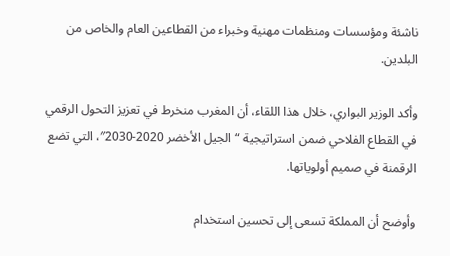ناشئة ومؤسسات ومنظمات مهنية وخبراء من القطاعين العام والخاص من البلدين.

وأكد الوزير البواري، خلال هذا اللقاء، أن المغرب منخرط في تعزيز التحول الرقمي في القطاع الفلاحي ضمن استراتيجية “الجيل الأخضر 2020-2030″، التي تضع الرقمنة في صميم أولوياتها.

وأوضح أن المملكة تسعى إلى تحسين استخدام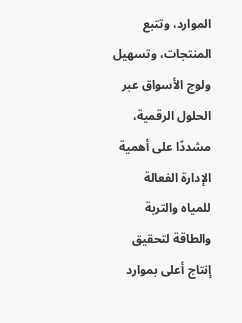الموارد، وتتبع المنتجات، وتسهيل ولوج الأسواق عبر الحلول الرقمية، مشددًا على أهمية الإدارة الفعالة للمياه والتربة والطاقة لتحقيق إنتاج أعلى بموارد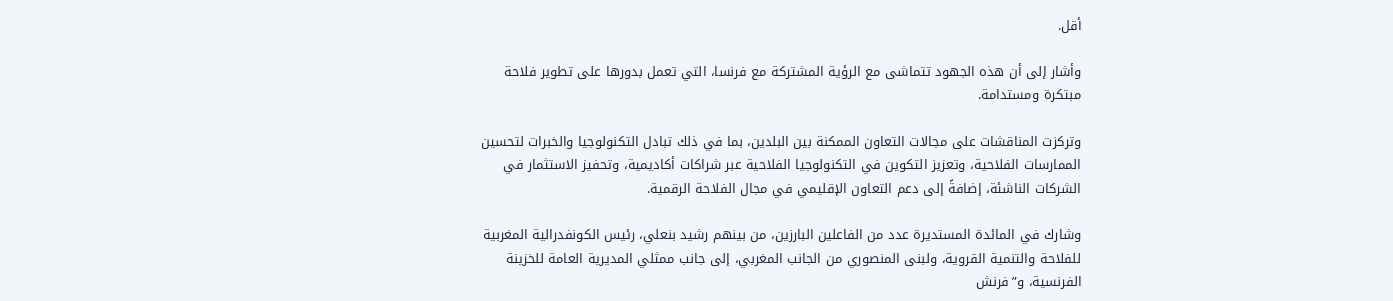أقل.

وأشار إلى أن هذه الجهود تتماشى مع الرؤية المشتركة مع فرنسا، التي تعمل بدورها على تطوير فلاحة مبتكرة ومستدامة.

وتركزت المناقشات على مجالات التعاون الممكنة بين البلدين، بما في ذلك تبادل التكنولوجيا والخبرات لتحسين الممارسات الفلاحية، وتعزيز التكوين في التكنولوجيا الفلاحية عبر شراكات أكاديمية، وتحفيز الاستثمار في الشركات الناشئة، إضافةً إلى دعم التعاون الإقليمي في مجال الفلاحة الرقمية.

وشارك في المائدة المستديرة عدد من الفاعلين البارزين، من بينهم رشيد بنعلي، رئيس الكونفدرالية المغربية للفلاحة والتنمية القروية، ولبنى المنصوري من الجانب المغربي، إلى جانب ممثلي المديرية العامة للخزينة الفرنسية، و”فرنش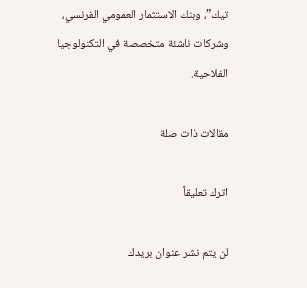تيك”، وبنك الاستثمار العمومي الفرنسي، وشركات ناشئة متخصصة في التكنولوجيا الفلاحية.

مقالات ذات صلة

اترك تعليقاً

لن يتم نشر عنوان بريدك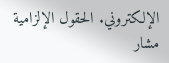الإلكتروني. الحقول الإلزامية مشار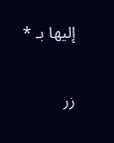إليها بـ *

زر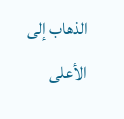الذهاب إلى الأعلى